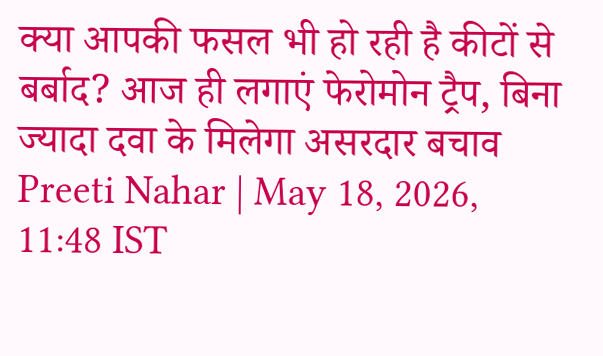क्या आपकी फसल भी हो रही है कीटों से बर्बाद? आज ही लगाएं फेरोमोन ट्रैप, बिना ज्यादा दवा के मिलेगा असरदार बचाव
Preeti Nahar | May 18, 2026, 11:48 IST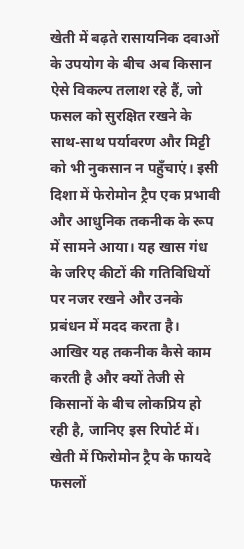खेती में बढ़ते रासायनिक दवाओं के उपयोग के बीच अब किसान ऐसे विकल्प तलाश रहे हैं, जो फसल को सुरक्षित रखने के साथ-साथ पर्यावरण और मिट्टी को भी नुकसान न पहुँचाएं। इसी दिशा में फेरोमोन ट्रैप एक प्रभावी और आधुनिक तकनीक के रूप में सामने आया। यह खास गंध के जरिए कीटों की गतिविधियों पर नजर रखने और उनके प्रबंधन में मदद करता है। आखिर यह तकनीक कैसे काम करती है और क्यों तेजी से किसानों के बीच लोकप्रिय हो रही है, जानिए इस रिपोर्ट में।
खेती में फिरोमोन ट्रैप के फायदे
फसलों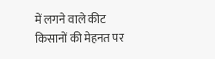में लगने वाले कीट किसानों की मेहनत पर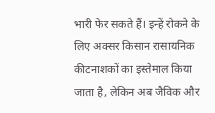भारी फेर सकते हैं। इन्हें रोकने के लिए अक्सर किसान रासायनिक कीटनाशकों का इस्तेमाल किया जाता है, लेकिन अब जैविक और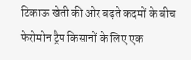टिकाऊ खेती की ओर बढ़ते कदमों के बीच फेरोमोन ट्रैप किसानों के लिए एक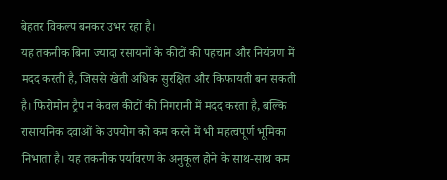बेहतर विकल्प बनकर उभर रहा है।
यह तकनीक बिना ज्यादा रसायनों के कीटों की पहचान और नियंत्रण में मदद करती है, जिससे खेती अधिक सुरक्षित और किफायती बन सकती है। फिरोमोन ट्रैप न केवल कीटों की निगरानी में मदद करता है, बल्कि रासायनिक दवाओं के उपयोग को कम करने में भी महत्वपूर्ण भूमिका निभाता है। यह तकनीक पर्यावरण के अनुकूल होने के साथ-साथ कम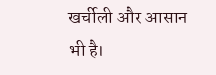खर्चीली और आसान भी है।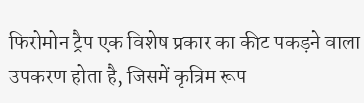फिरोमोन ट्रैप एक विशेष प्रकार का कीट पकड़ने वाला उपकरण होता है, जिसमें कृत्रिम रूप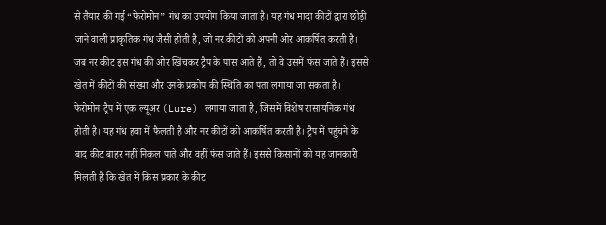से तैयार की गई “फेरोमोन” गंध का उपयोग किया जाता है। यह गंध मादा कीटों द्वारा छोड़ी जाने वाली प्राकृतिक गंध जैसी होती है, जो नर कीटों को अपनी ओर आकर्षित करती है। जब नर कीट इस गंध की ओर खिंचकर ट्रैप के पास आते हैं, तो वे उसमें फंस जाते हैं। इससे खेत में कीटों की संख्या और उनके प्रकोप की स्थिति का पता लगाया जा सकता है।
फेरोमोन ट्रैप में एक ल्यूअर (Lure) लगाया जाता है, जिसमें विशेष रासायनिक गंध होती है। यह गंध हवा में फैलती है और नर कीटों को आकर्षित करती है। ट्रैप में पहुंचने के बाद कीट बाहर नहीं निकल पाते और वहीं फंस जाते हैं। इससे किसानों को यह जानकारी मिलती है कि खेत में किस प्रकार के कीट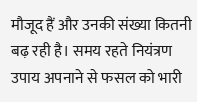मौजूद हैं और उनकी संख्या कितनी बढ़ रही है। समय रहते नियंत्रण उपाय अपनाने से फसल को भारी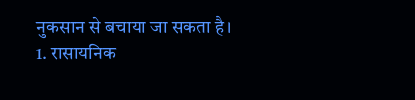नुकसान से बचाया जा सकता है।
1. रासायनिक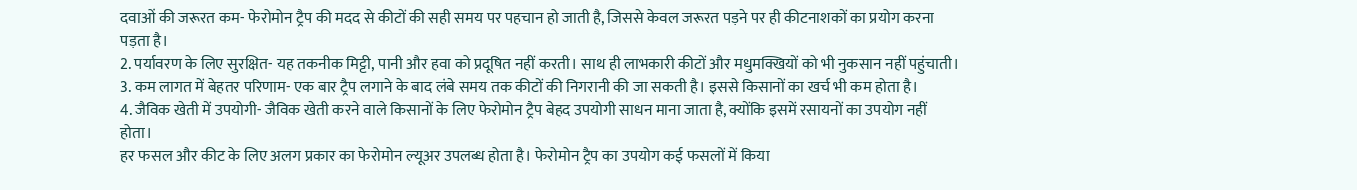दवाओं की जरूरत कम- फेरोमोन ट्रैप की मदद से कीटों की सही समय पर पहचान हो जाती है, जिससे केवल जरूरत पड़ने पर ही कीटनाशकों का प्रयोग करना पड़ता है।
2. पर्यावरण के लिए सुरक्षित- यह तकनीक मिट्टी, पानी और हवा को प्रदूषित नहीं करती। साथ ही लाभकारी कीटों और मधुमक्खियों को भी नुकसान नहीं पहुंचाती।
3. कम लागत में बेहतर परिणाम- एक बार ट्रैप लगाने के बाद लंबे समय तक कीटों की निगरानी की जा सकती है। इससे किसानों का खर्च भी कम होता है।
4. जैविक खेती में उपयोगी- जैविक खेती करने वाले किसानों के लिए फेरोमोन ट्रैप बेहद उपयोगी साधन माना जाता है, क्योंकि इसमें रसायनों का उपयोग नहीं होता।
हर फसल और कीट के लिए अलग प्रकार का फेरोमोन ल्यूअर उपलब्ध होता है। फेरोमोन ट्रैप का उपयोग कई फसलों में किया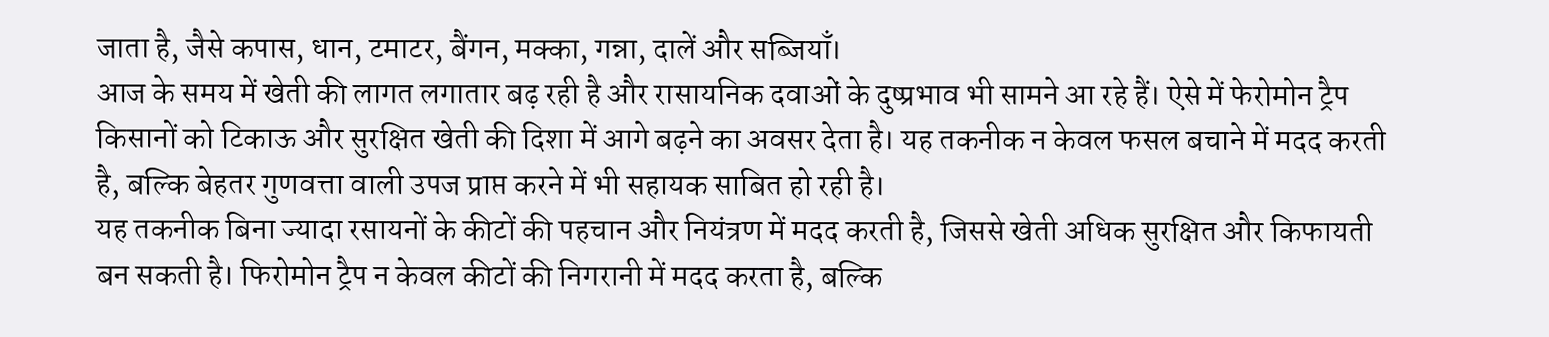जाता है, जैसे कपास, धान, टमाटर, बैंगन, मक्का, गन्ना, दालें और सब्जियाँ।
आज के समय में खेती की लागत लगातार बढ़ रही है और रासायनिक दवाओं के दुष्प्रभाव भी सामने आ रहे हैं। ऐसे में फेरोमोन ट्रैप किसानों को टिकाऊ और सुरक्षित खेती की दिशा में आगे बढ़ने का अवसर देता है। यह तकनीक न केवल फसल बचाने में मदद करती है, बल्कि बेहतर गुणवत्ता वाली उपज प्राप्त करने में भी सहायक साबित हो रही है।
यह तकनीक बिना ज्यादा रसायनों के कीटों की पहचान और नियंत्रण में मदद करती है, जिससे खेती अधिक सुरक्षित और किफायती बन सकती है। फिरोमोन ट्रैप न केवल कीटों की निगरानी में मदद करता है, बल्कि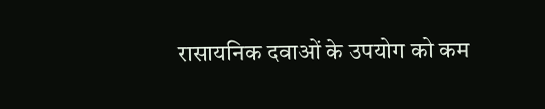रासायनिक दवाओं के उपयोग को कम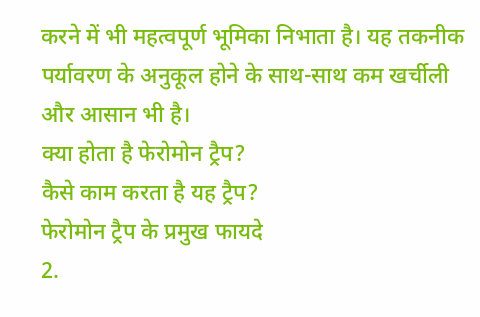करने में भी महत्वपूर्ण भूमिका निभाता है। यह तकनीक पर्यावरण के अनुकूल होने के साथ-साथ कम खर्चीली और आसान भी है।
क्या होता है फेरोमोन ट्रैप?
कैसे काम करता है यह ट्रैप?
फेरोमोन ट्रैप के प्रमुख फायदे
2.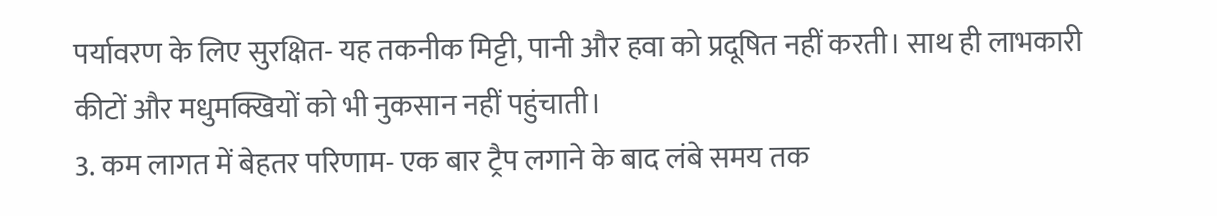पर्यावरण के लिए सुरक्षित- यह तकनीक मिट्टी, पानी और हवा को प्रदूषित नहीं करती। साथ ही लाभकारी कीटों और मधुमक्खियों को भी नुकसान नहीं पहुंचाती।
3. कम लागत में बेहतर परिणाम- एक बार ट्रैप लगाने के बाद लंबे समय तक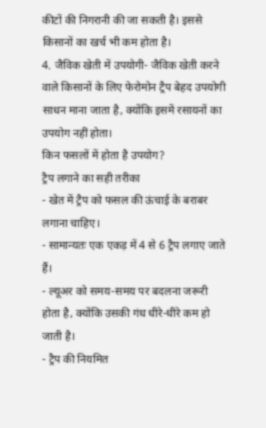कीटों की निगरानी की जा सकती है। इससे किसानों का खर्च भी कम होता है।
4. जैविक खेती में उपयोगी- जैविक खेती करने वाले किसानों के लिए फेरोमोन ट्रैप बेहद उपयोगी साधन माना जाता है, क्योंकि इसमें रसायनों का उपयोग नहीं होता।
किन फसलों में होता है उपयोग?
ट्रैप लगाने का सही तरीका
- खेत में ट्रैप को फसल की ऊंचाई के बराबर लगाना चाहिए।
- सामान्यतः एक एकड़ में 4 से 6 ट्रैप लगाए जाते हैं।
- ल्यूअर को समय-समय पर बदलना जरूरी होता है, क्योंकि उसकी गंध धीरे-धीरे कम हो जाती है।
- ट्रैप की नियमित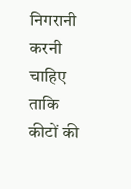निगरानी करनी चाहिए ताकि कीटों की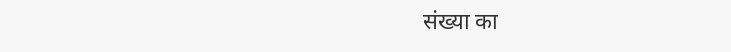संख्या का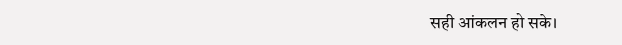सही आंकलन हो सके।